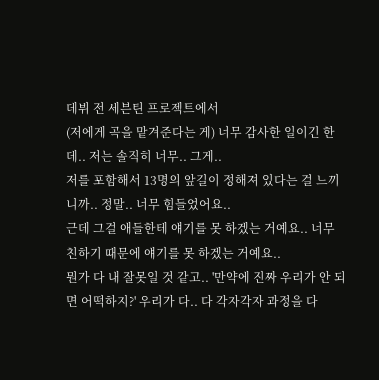데뷔 전 세븐틴 프로젝트에서
(저에게 곡을 맡겨준다는 게) 너무 감사한 일이긴 한데.. 저는 솔직히 너무.. 그게..
저를 포함해서 13명의 앞길이 정해져 있다는 걸 느끼니까.. 정말.. 너무 힘들었어요..
근데 그걸 애들한테 얘기를 못 하겠는 거예요.. 너무 친하기 때문에 얘기를 못 하겠는 거예요..
뭔가 다 내 잘못일 것 같고.. '만약에 진짜 우리가 안 되면 어떡하지?' 우리가 다.. 다 각자각자 과정을 다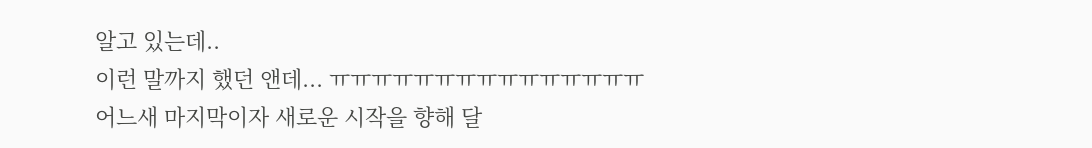알고 있는데..
이런 말까지 했던 앤데... ㅠㅠㅠㅠㅠㅠㅠㅠㅠㅠㅠㅠㅠㅠㅠ
어느새 마지막이자 새로운 시작을 향해 달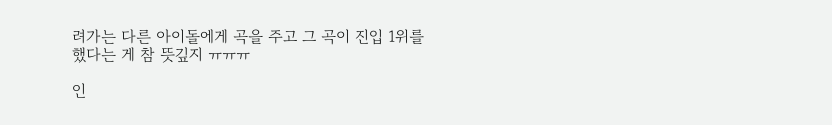려가는 다른 아이돌에게 곡을 주고 그 곡이 진입 1위를 했다는 게 참 뜻깊지 ㅠㅠㅠ

인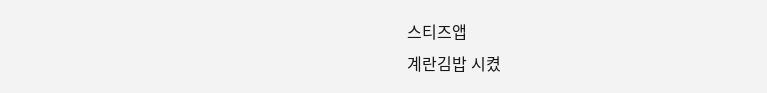스티즈앱
계란김밥 시켰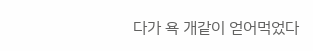다가 욕 개같이 얻어먹었다